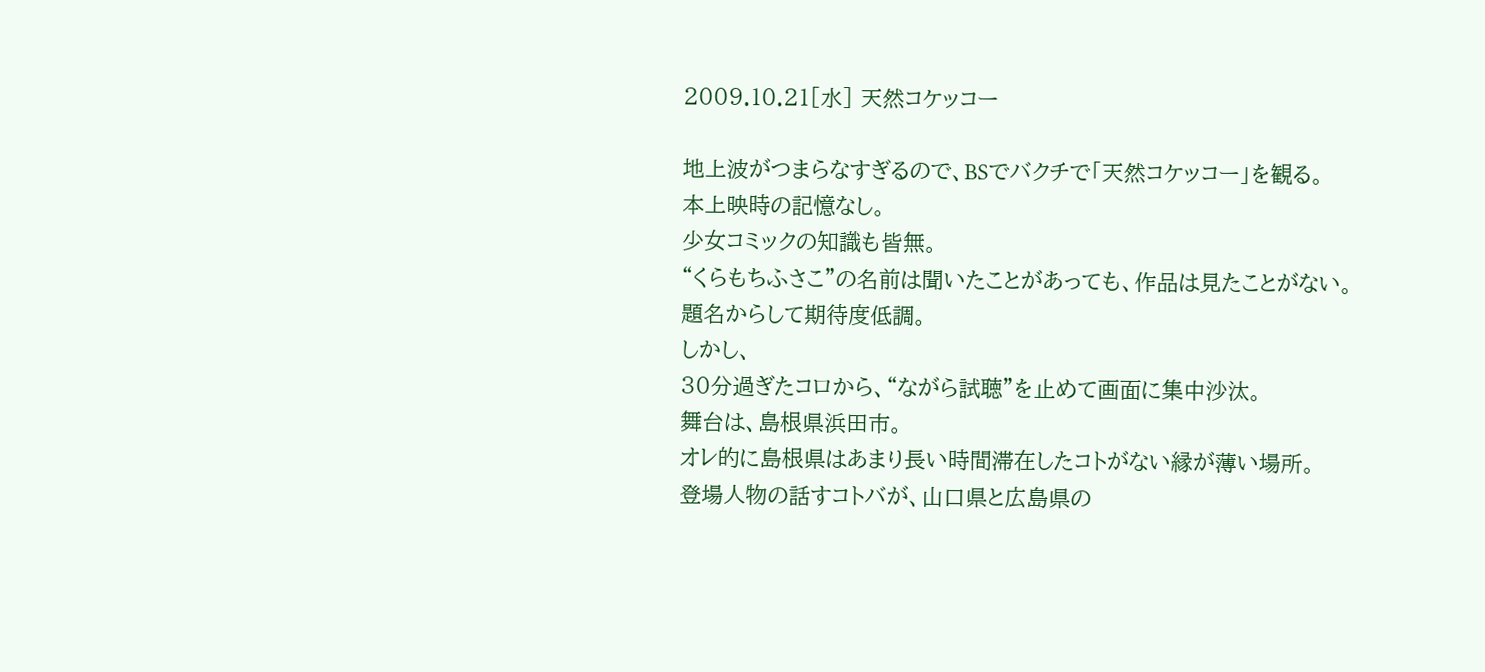2009.10.21[水] 天然コケッコー

地上波がつまらなすぎるので、BSでバクチで「天然コケッコー」を観る。
本上映時の記憶なし。
少女コミックの知識も皆無。
“くらもちふさこ”の名前は聞いたことがあっても、作品は見たことがない。
題名からして期待度低調。
しかし、
30分過ぎたコロから、“ながら試聴”を止めて画面に集中沙汰。
舞台は、島根県浜田市。
オレ的に島根県はあまり長い時間滞在したコトがない縁が薄い場所。
登場人物の話すコトバが、山口県と広島県の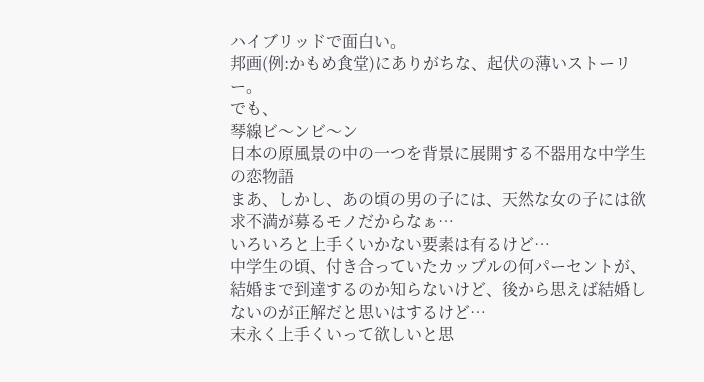ハイブリッドで面白い。
邦画(例:かもめ食堂)にありがちな、起伏の薄いストーリー。
でも、
琴線ビ〜ンビ〜ン
日本の原風景の中の一つを背景に展開する不器用な中学生の恋物語
まあ、しかし、あの頃の男の子には、天然な女の子には欲求不満が募るモノだからなぁ…
いろいろと上手くいかない要素は有るけど…
中学生の頃、付き合っていたカップルの何パーセントが、結婚まで到達するのか知らないけど、後から思えば結婚しないのが正解だと思いはするけど…
末永く上手くいって欲しいと思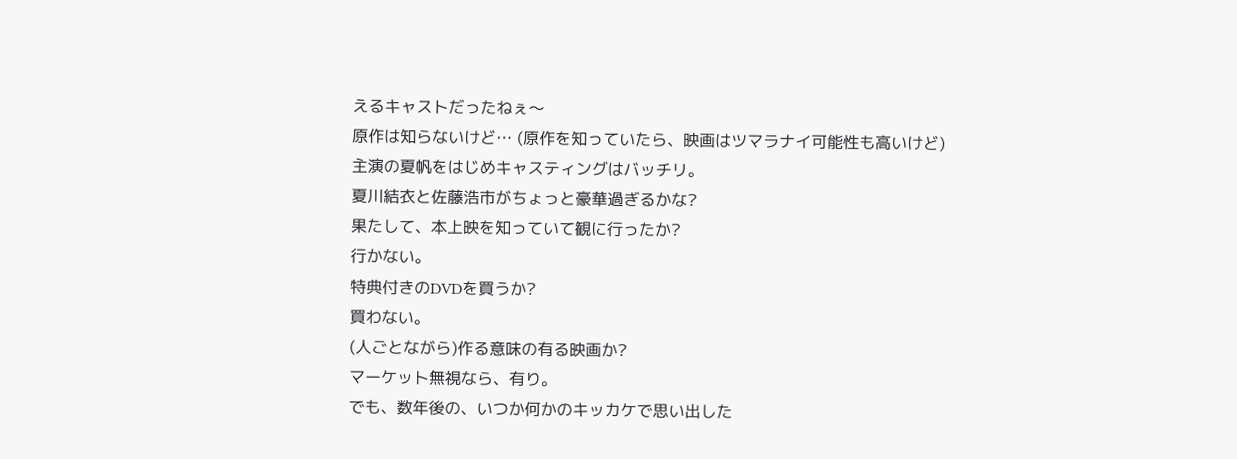えるキャストだったねぇ〜
原作は知らないけど… (原作を知っていたら、映画はツマラナイ可能性も高いけど)
主演の夏帆をはじめキャスティングはバッチリ。
夏川結衣と佐藤浩市がちょっと豪華過ぎるかな?
果たして、本上映を知っていて観に行ったか?
行かない。
特典付きのDVDを買うか?
買わない。
(人ごとながら)作る意味の有る映画か?
マーケット無視なら、有り。
でも、数年後の、いつか何かのキッカケで思い出した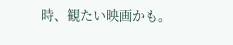時、観たい映画かも。